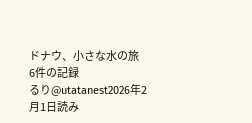ドナウ、小さな水の旅
6件の記録
るり@utatanest2026年2月1日読み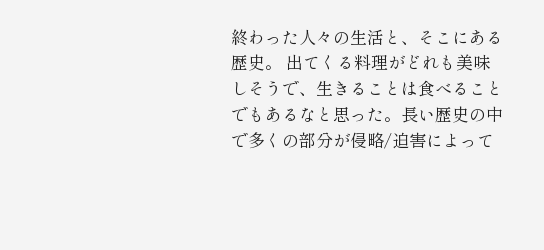終わった人々の生活と、そこにある歴史。 出てくる料理がどれも美味しそうで、生きることは食べることでもあるなと思った。長い歴史の中で多くの部分が侵略/迫害によって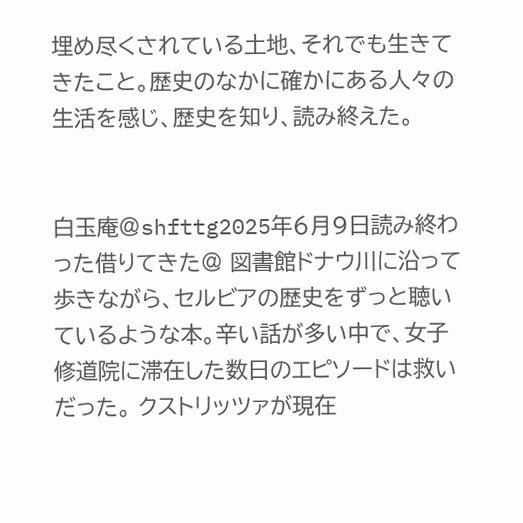埋め尽くされている土地、それでも生きてきたこと。歴史のなかに確かにある人々の生活を感じ、歴史を知り、読み終えた。


白玉庵@shfttg2025年6月9日読み終わった借りてきた@ 図書館ドナウ川に沿って歩きながら、セルビアの歴史をずっと聴いているような本。辛い話が多い中で、女子修道院に滞在した数日のエピソードは救いだった。 クストリッツァが現在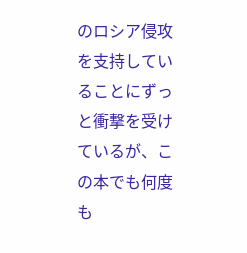のロシア侵攻を支持していることにずっと衝撃を受けているが、この本でも何度も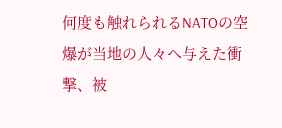何度も触れられるNATOの空爆が当地の人々へ与えた衝撃、被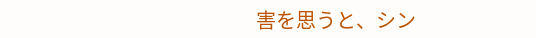害を思うと、シン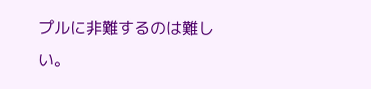プルに非難するのは難しい。